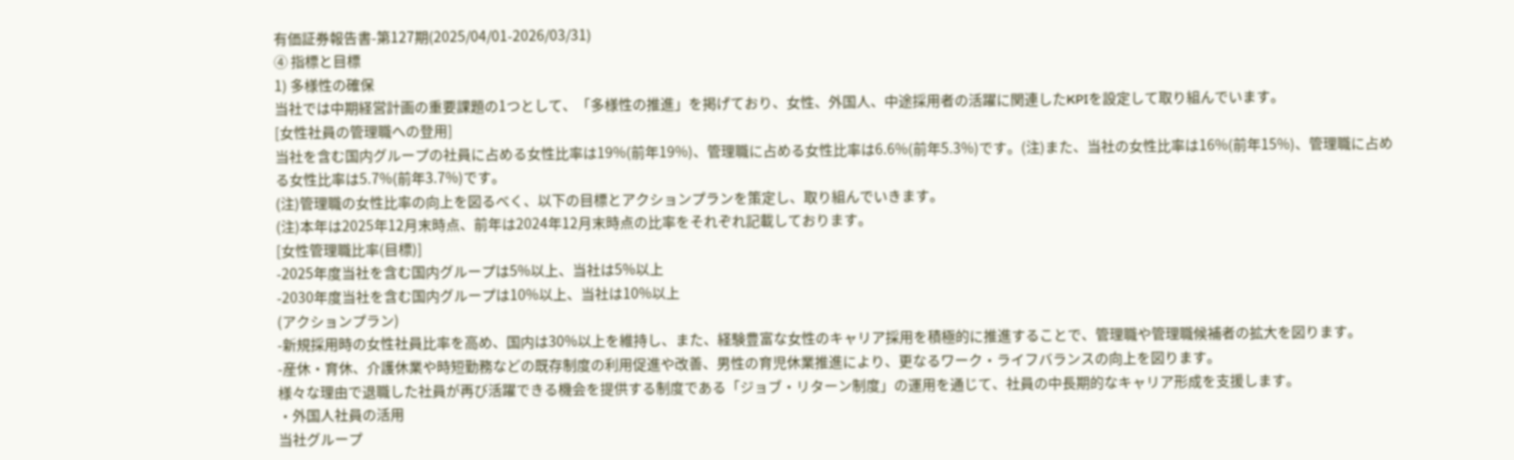有価証券報告書-第127期(2025/04/01-2026/03/31)
④ 指標と目標
1) 多様性の確保
当社では中期経営計画の重要課題の1つとして、「多様性の推進」を掲げており、女性、外国人、中途採用者の活躍に関連したKPIを設定して取り組んでいます。
[女性社員の管理職への登用]
当社を含む国内グループの社員に占める女性比率は19%(前年19%)、管理職に占める女性比率は6.6%(前年5.3%)です。(注)また、当社の女性比率は16%(前年15%)、管理職に占める女性比率は5.7%(前年3.7%)です。
(注)管理職の女性比率の向上を図るべく、以下の目標とアクションプランを策定し、取り組んでいきます。
(注)本年は2025年12月末時点、前年は2024年12月末時点の比率をそれぞれ記載しております。
[女性管理職比率(目標)]
-2025年度当社を含む国内グループは5%以上、当社は5%以上
-2030年度当社を含む国内グループは10%以上、当社は10%以上
(アクションプラン)
-新規採用時の女性社員比率を高め、国内は30%以上を維持し、また、経験豊富な女性のキャリア採用を積極的に推進することで、管理職や管理職候補者の拡大を図ります。
-産休・育休、介護休業や時短勤務などの既存制度の利用促進や改善、男性の育児休業推進により、更なるワーク・ライフバランスの向上を図ります。
様々な理由で退職した社員が再び活躍できる機会を提供する制度である「ジョブ・リターン制度」の運用を通じて、社員の中長期的なキャリア形成を支援します。
・外国人社員の活用
当社グループ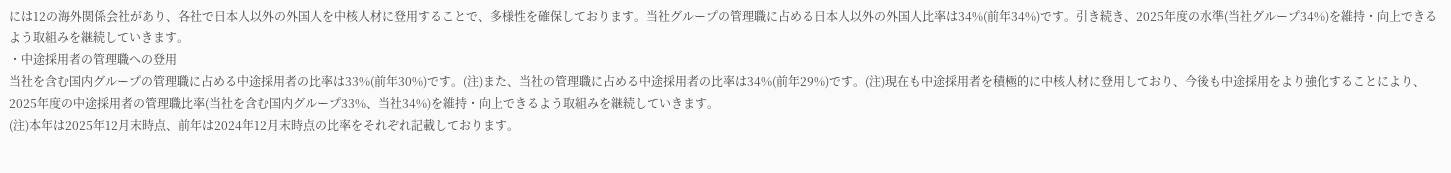には12の海外関係会社があり、各社で日本人以外の外国人を中核人材に登用することで、多様性を確保しております。当社グループの管理職に占める日本人以外の外国人比率は34%(前年34%)です。引き続き、2025年度の水準(当社グループ34%)を維持・向上できるよう取組みを継続していきます。
・中途採用者の管理職への登用
当社を含む国内グループの管理職に占める中途採用者の比率は33%(前年30%)です。(注)また、当社の管理職に占める中途採用者の比率は34%(前年29%)です。(注)現在も中途採用者を積極的に中核人材に登用しており、今後も中途採用をより強化することにより、2025年度の中途採用者の管理職比率(当社を含む国内グループ33%、当社34%)を維持・向上できるよう取組みを継続していきます。
(注)本年は2025年12月末時点、前年は2024年12月末時点の比率をそれぞれ記載しております。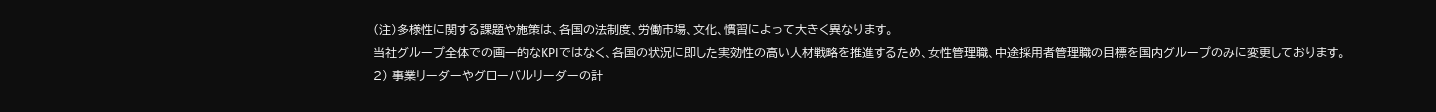(注)多様性に関する課題や施策は、各国の法制度、労働市場、文化、慣習によって大きく異なります。
当社グループ全体での画一的なKPIではなく、各国の状況に即した実効性の高い人材戦略を推進するため、女性管理職、中途採用者管理職の目標を国内グループのみに変更しております。
2) 事業リーダーやグローバルリーダーの計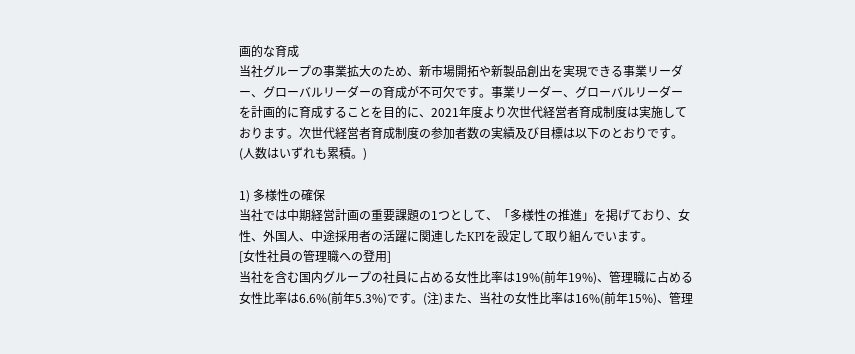画的な育成
当社グループの事業拡大のため、新市場開拓や新製品創出を実現できる事業リーダー、グローバルリーダーの育成が不可欠です。事業リーダー、グローバルリーダーを計画的に育成することを目的に、2021年度より次世代経営者育成制度は実施しております。次世代経営者育成制度の参加者数の実績及び目標は以下のとおりです。(人数はいずれも累積。)

1) 多様性の確保
当社では中期経営計画の重要課題の1つとして、「多様性の推進」を掲げており、女性、外国人、中途採用者の活躍に関連したKPIを設定して取り組んでいます。
[女性社員の管理職への登用]
当社を含む国内グループの社員に占める女性比率は19%(前年19%)、管理職に占める女性比率は6.6%(前年5.3%)です。(注)また、当社の女性比率は16%(前年15%)、管理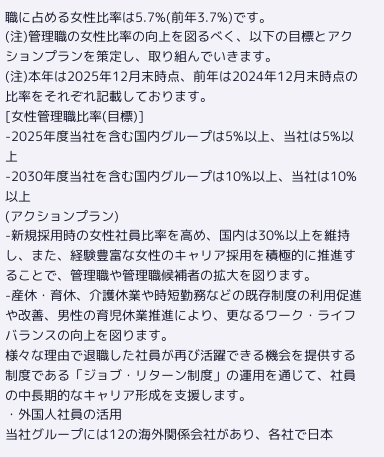職に占める女性比率は5.7%(前年3.7%)です。
(注)管理職の女性比率の向上を図るべく、以下の目標とアクションプランを策定し、取り組んでいきます。
(注)本年は2025年12月末時点、前年は2024年12月末時点の比率をそれぞれ記載しております。
[女性管理職比率(目標)]
-2025年度当社を含む国内グループは5%以上、当社は5%以上
-2030年度当社を含む国内グループは10%以上、当社は10%以上
(アクションプラン)
-新規採用時の女性社員比率を高め、国内は30%以上を維持し、また、経験豊富な女性のキャリア採用を積極的に推進することで、管理職や管理職候補者の拡大を図ります。
-産休・育休、介護休業や時短勤務などの既存制度の利用促進や改善、男性の育児休業推進により、更なるワーク・ライフバランスの向上を図ります。
様々な理由で退職した社員が再び活躍できる機会を提供する制度である「ジョブ・リターン制度」の運用を通じて、社員の中長期的なキャリア形成を支援します。
・外国人社員の活用
当社グループには12の海外関係会社があり、各社で日本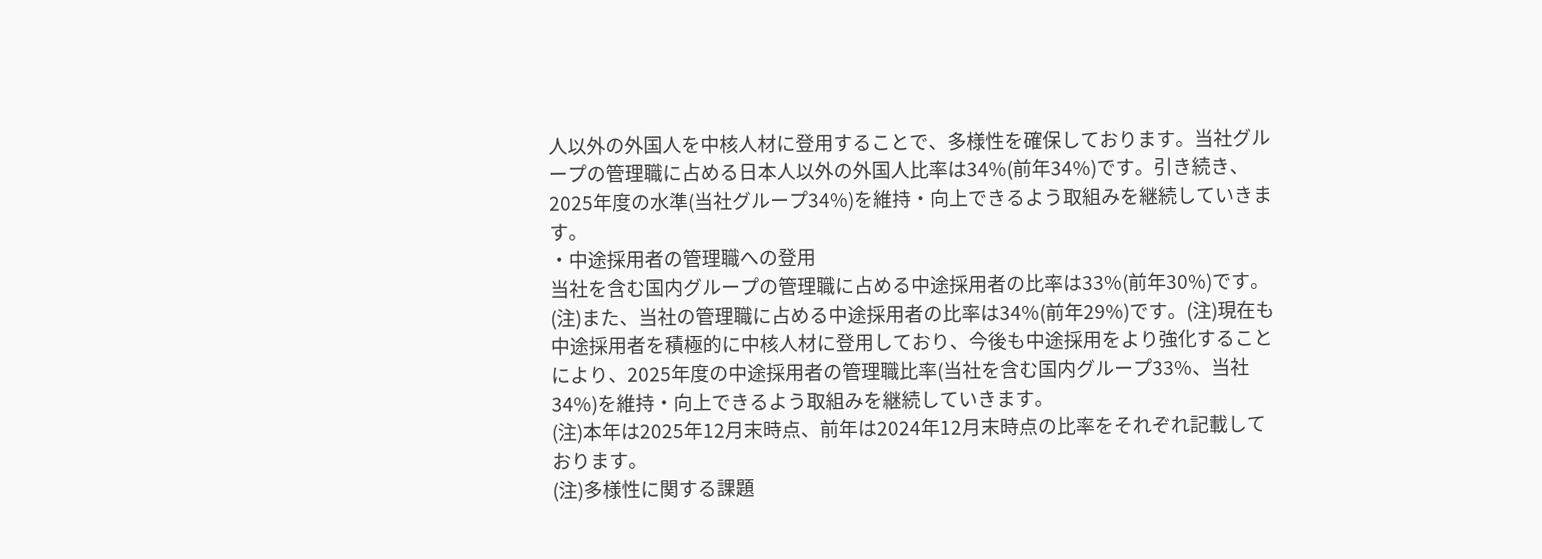人以外の外国人を中核人材に登用することで、多様性を確保しております。当社グループの管理職に占める日本人以外の外国人比率は34%(前年34%)です。引き続き、2025年度の水準(当社グループ34%)を維持・向上できるよう取組みを継続していきます。
・中途採用者の管理職への登用
当社を含む国内グループの管理職に占める中途採用者の比率は33%(前年30%)です。(注)また、当社の管理職に占める中途採用者の比率は34%(前年29%)です。(注)現在も中途採用者を積極的に中核人材に登用しており、今後も中途採用をより強化することにより、2025年度の中途採用者の管理職比率(当社を含む国内グループ33%、当社34%)を維持・向上できるよう取組みを継続していきます。
(注)本年は2025年12月末時点、前年は2024年12月末時点の比率をそれぞれ記載しております。
(注)多様性に関する課題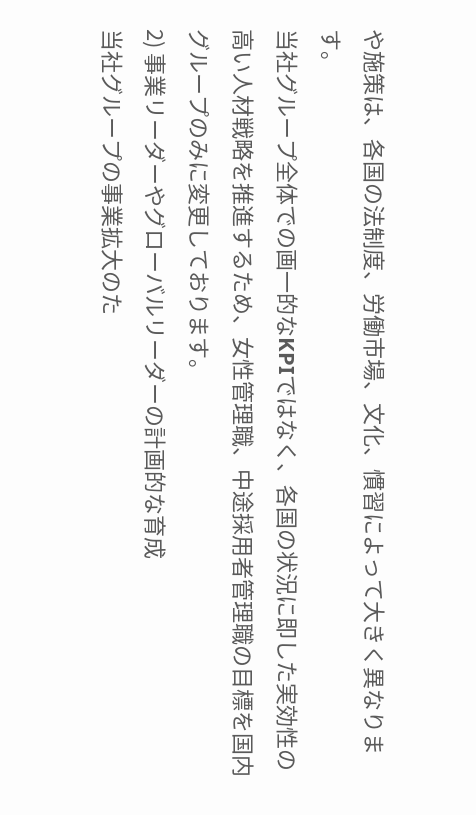や施策は、各国の法制度、労働市場、文化、慣習によって大きく異なります。
当社グループ全体での画一的なKPIではなく、各国の状況に即した実効性の高い人材戦略を推進するため、女性管理職、中途採用者管理職の目標を国内グループのみに変更しております。
2) 事業リーダーやグローバルリーダーの計画的な育成
当社グループの事業拡大のた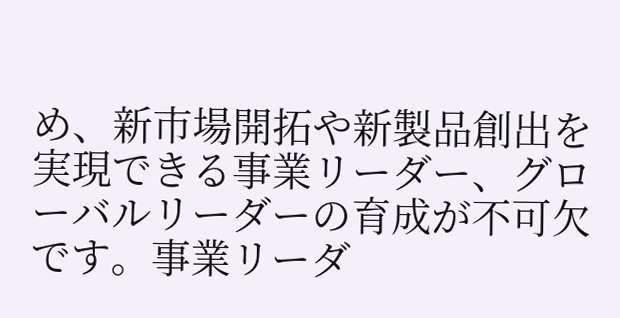め、新市場開拓や新製品創出を実現できる事業リーダー、グローバルリーダーの育成が不可欠です。事業リーダ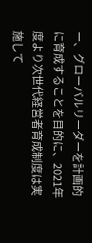ー、グローバルリーダーを計画的に育成することを目的に、2021年度より次世代経営者育成制度は実施して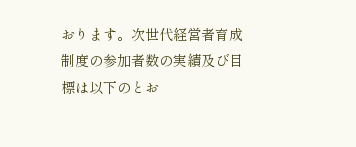おります。次世代経営者育成制度の参加者数の実績及び目標は以下のとお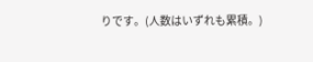りです。(人数はいずれも累積。)